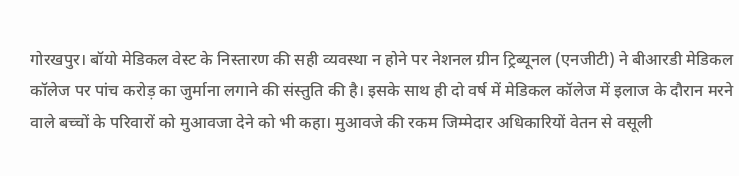गोरखपुर। बॉयो मेडिकल वेस्ट के निस्तारण की सही व्यवस्था न होने पर नेशनल ग्रीन ट्रिब्यूनल (एनजीटी) ने बीआरडी मेडिकल कॉलेज पर पांच करोड़ का जुर्माना लगाने की संस्तुति की है। इसके साथ ही दो वर्ष में मेडिकल कॉलेज में इलाज के दौरान मरने वाले बच्चों के परिवारों को मुआवजा देने को भी कहा। मुआवजे की रकम जिम्मेदार अधिकारियों वेतन से वसूली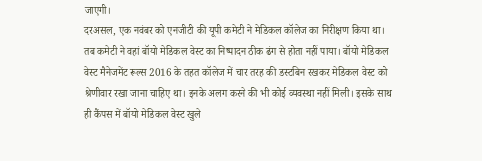जाएगी।
दरअसल, एक नवंबर को एनजीटी की यूपी कमेटी ने मेडिकल कॉलेज का निरीक्षण किया था। तब कमेटी ने वहां बॉयो मेडिकल वेस्ट का निष्पादन ठीक ढंग से होता नहीं पाया। बॉयो मेडिकल वेस्ट मैनेजमेंट रूल्स 2016 के तहत कॉलेज में चार तरह की डस्टबिन रखकर मेडिकल वेस्ट को श्रेणीवार रखा जाना चाहिए था। इनके अलग करने की भी कोई व्यवस्था नहीं मिली। इसके साथ ही कैंपस में बॉयो मेडिकल वेस्ट खुले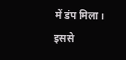में डंप मिला। इससे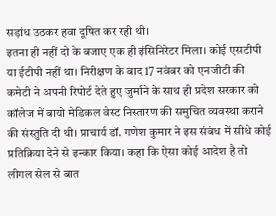सड़ांध उठकर हवा दूषित कर रही थी।
इतना ही नहीं दो के बजाए एक ही इंसिनिरेटर मिला। कोई एसटीपी या ईटीपी नहीं था। निरीक्षण के बाद 17 नवंबर को एनजीटी की कमेटी ने अपनी रिपोर्ट देते हुए जुर्माने के साथ ही प्रदेश सरकार को कॉलेज में बायो मेडिकल वेस्ट निस्तारण की समुचित व्यवस्था कराने की संस्तुति दी थी। प्राचार्य डॉ. गणेश कुमार ने इस संबंध में सीधे कोई प्रतिक्रिया देने से इन्कार किया। कहा कि ऐसा कोई आदेश है तो लीगल सेल से बात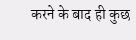करने के बाद ही कुछ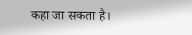कहा जा सकता है।